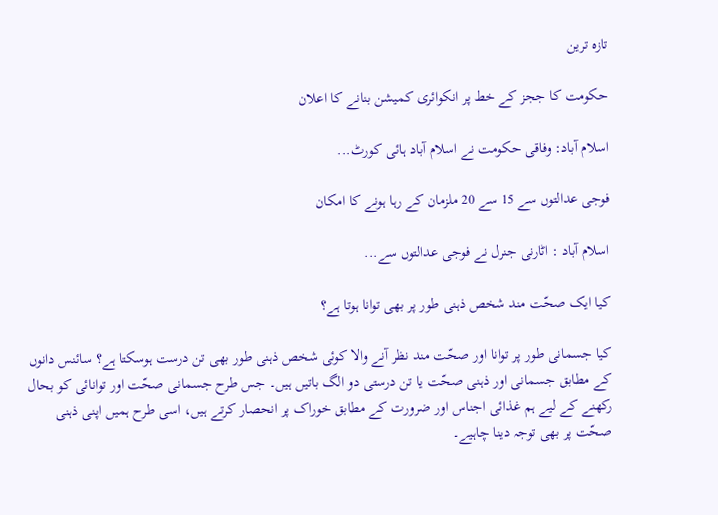تازہ ترین

حکومت کا ججز کے خط پر انکوائری کمیشن بنانے کا اعلان

اسلام آباد: وفاقی حکومت نے اسلام آباد ہائی کورٹ...

فوجی عدالتوں سے 15 سے 20 ملزمان کے رہا ہونے کا امکان

اسلام آباد : اٹارنی جنرل نے فوجی عدالتوں سے...

کیا ایک صحّت مند شخص ذہنی طور پر بھی توانا ہوتا ہے؟

کیا جسمانی طور پر توانا اور صحّت مند نظر آنے والا کوئی شخص ذہنی طور بھی تن درست ہوسکتا ہے؟ سائنس دانوں‌ کے مطابق جسمانی اور ذہنی صحّت یا تن درستی دو الگ باتیں‌ ہیں۔ جس طرح‌ جسمانی صحّت اور توانائی کو بحال رکھنے کے لیے ہم غذائی اجناس اور ضرورت کے مطابق خوراک پر انحصار کرتے ہیں، اسی طرح ہمیں‌ اپنی ذہنی صحّت پر بھی توجہ دینا چاہیے۔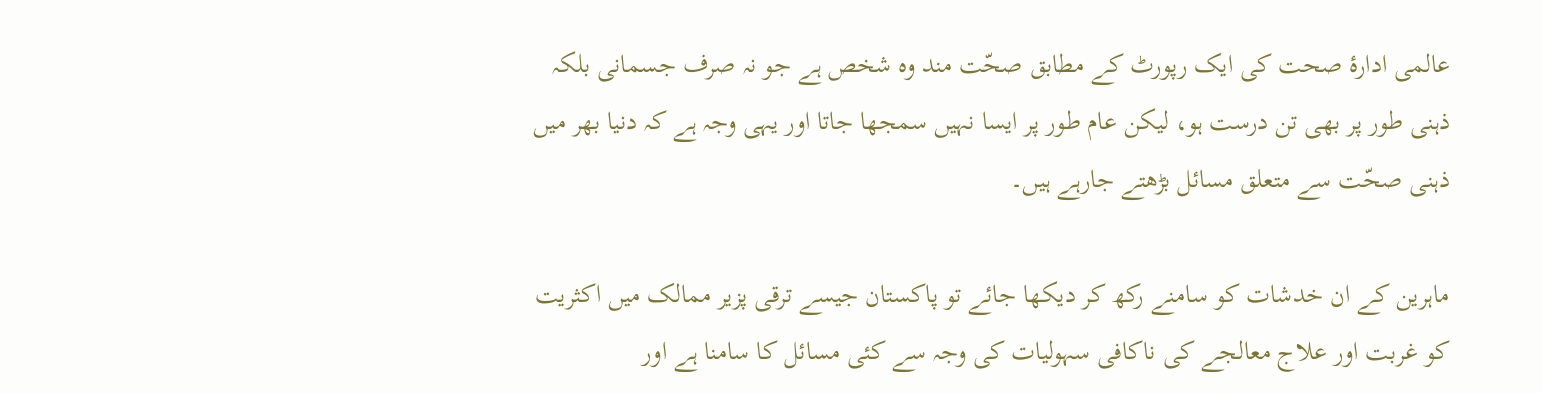عالمی ادارۂ صحت کی ایک رپورٹ کے مطابق صحّت مند وہ شخص ہے جو نہ صرف جسمانی بلکہ ذہنی طور پر بھی تن درست ہو، لیکن عام طور پر ایسا نہیں‌ سمجھا جاتا اور یہی وجہ ہے کہ دنیا بھر میں ذہنی صحّت سے متعلق مسائل بڑھتے جارہے ہیں۔

ماہرین کے ان خدشات کو سامنے رکھ کر دیکھا جائے تو پاکستان جیسے ترقی پزیر ممالک میں‌ اکثریت کو غربت اور علاج معالجے کی ناکافی سہولیات کی وجہ سے کئی مسائل کا سامنا ہے اور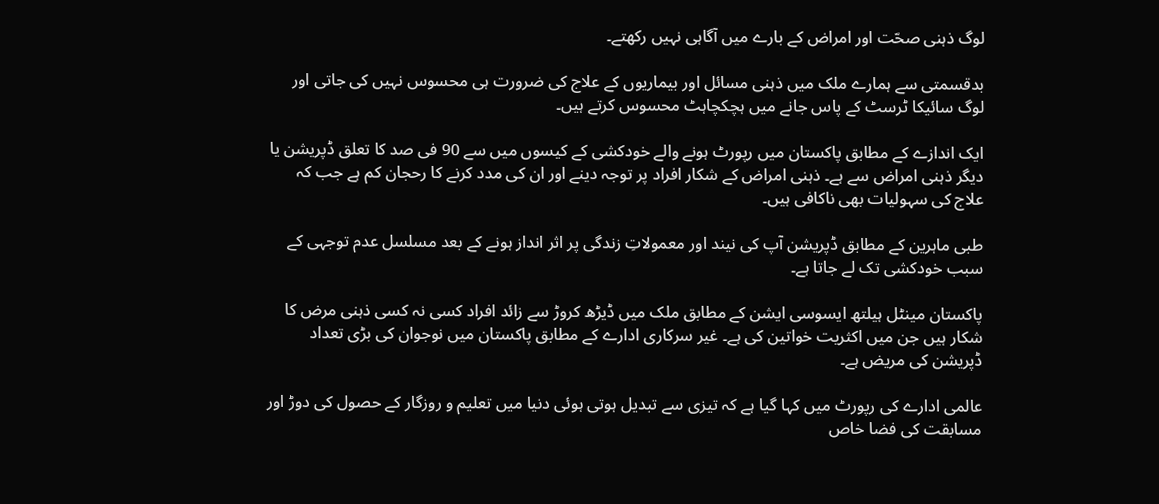لوگ‌ ذہنی صحّت اور امراض کے بارے میں‌ آگاہی نہیں‌ رکھتے۔

بدقسمتی سے ہمارے ملک میں ذہنی مسائل اور بیماریوں کے علاج کی ضرورت ہی محسوس نہیں‌ کی جاتی اور لوگ سائیکا ٹرسٹ کے پاس جانے میں‌ ہچکچاہٹ محسوس کرتے ہیں۔

ایک اندازے کے مطابق پاکستان میں رپورٹ ہونے والے خودکشی کے کیسوں میں سے 90 فی صد کا تعلق ڈپریشن یا دیگر ذہنی امراض سے ہے۔ ذہنی امراض کے شکار افراد پر توجہ دینے اور ان کی مدد کرنے کا رحجان کم ہے جب کہ علاج کی سہولیات بھی ناکافی ہیں۔

طبی ماہرین کے مطابق ڈپریشن آپ کی نیند اور معمولاتِ زندگی پر اثر انداز ہونے کے بعد مسلسل عدم توجہی کے سبب خودکشی تک لے جاتا ہے۔

پاکستان مینٹل ہیلتھ ایسوسی ایشن کے مطابق ملک میں ڈیڑھ کروڑ سے زائد افراد کسی نہ کسی ذہنی مرض کا شکار ہیں جن میں اکثریت خواتین کی ہے۔ غیر سرکاری ادارے کے مطابق پاکستان میں‌ نوجوان کی بڑی تعداد ڈپریشن کی مریض ہے۔

عالمی ادارے کی رپورٹ میں‌ کہا گیا ہے کہ تیزی سے تبدیل ہوتی ہوئی دنیا میں تعلیم و روزگار کے حصول کی دوڑ اور مسابقت کی فضا خاص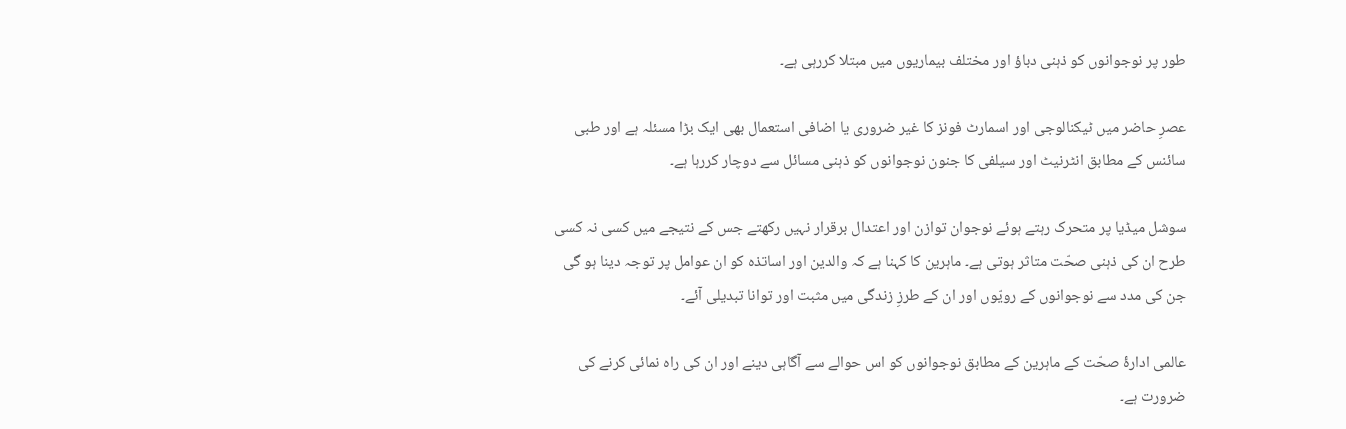طور پر نوجوانوں کو ذہنی دباؤ اور مختلف بیماریوں میں‌ مبتلا کررہی ہے۔

عصرِ حاضر میں ٹیکنالوجی اور اسمارٹ فونز‌ کا غیر ضروری یا اضافی استعمال بھی ایک بڑا مسئلہ ہے اور طبی سائنس کے مطابق انٹرنیٹ اور سیلفی کا جنون نوجوانوں‌ کو ذہنی مسائل سے دوچار کررہا ہے۔

سوشل میڈیا پر متحرک رہتے ہوئے نوجوان توازن اور اعتدال برقرار نہیں‌ رکھتے جس کے نتیجے میں کسی نہ کسی طرح ان کی ذہنی صحّت متاثر ہوتی ہے۔ ماہرین کا کہنا ہے کہ والدین اور اساتذہ کو ان عوامل پر توجہ دینا ہو گی جن کی مدد سے نوجوانوں کے رویّوں اور ان کے طرزِ زندگی میں مثبت اور توانا تبدیلی آئے۔

عالمی ادارۂ صحّت کے ماہرین کے مطابق نوجوانوں‌ کو اس حوالے سے آگاہی دینے اور ان کی راہ نمائی کرنے کی ضرورت ہے۔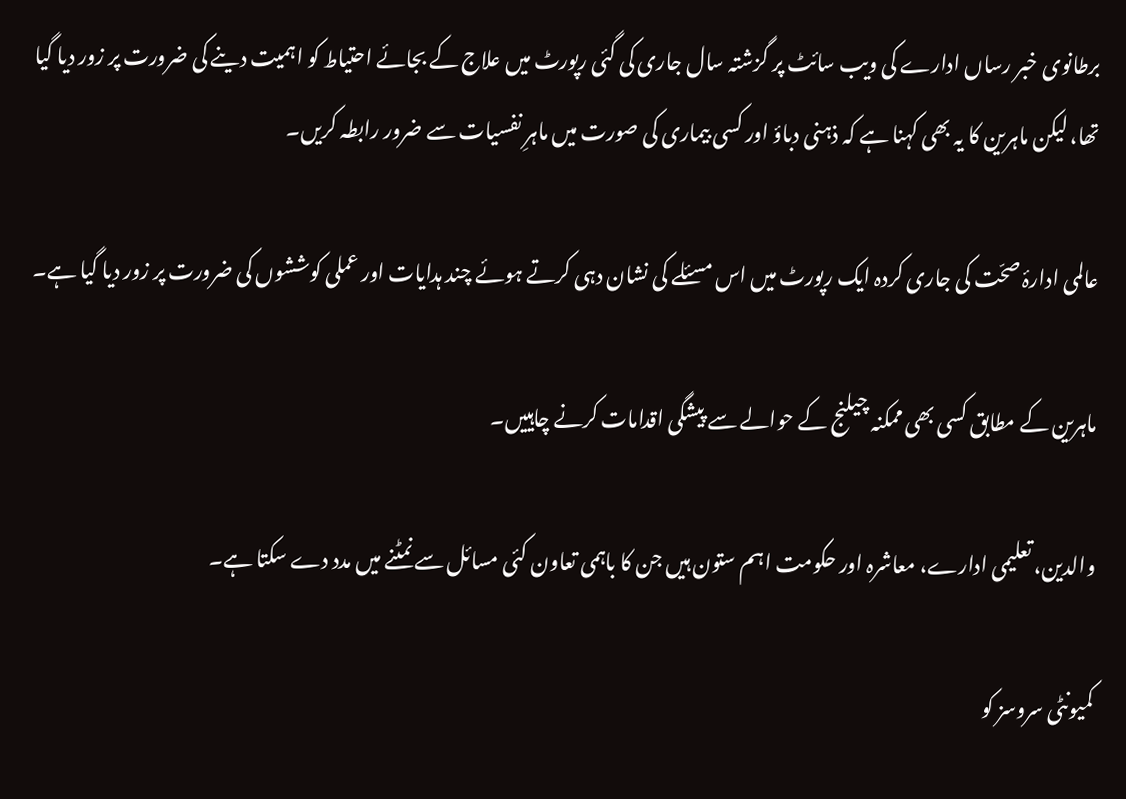برطانوی خبر رساں ادارے کی ویب سائٹ پر گزشتہ سال جاری کی گئی رپورٹ میں علاج کے بجائے احتیاط کو اہمیت دینے کی ضرورت پر زور دیا گیا تھا، لیکن ماہرین کا یہ بھی کہنا ہے کہ ذہنی دباؤ اور کسی بیماری کی صورت میں ماہرِ ‌نفسیات سے ضرور رابطہ کریں۔

عالمی ادارۂ صحّت کی جاری کردہ ایک رپورٹ میں اس مسئلے کی نشان دہی کرتے ہوئے چند ہدایات اور عملی کوششوں کی‌ ضرورت پر زور دیا گیا ہے۔

ماہرین کے مطابق کسی بھی ممکنہ چیلنج کے حوالے سے پیشگی اقدامات کرنے چاہییں۔

والدین، تعلیمی ادارے، معاشرہ اور حکومت اہم ستون ہیں جن کا باہمی تعاون کئی مسائل سے نمٹنے میں‌ مدد دے سکتا ہے۔

کمیونٹی سروسز کو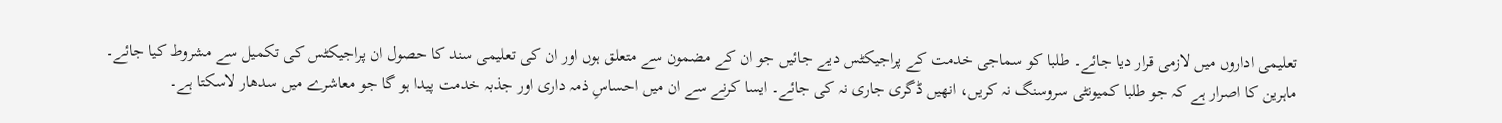تعلیمی اداروں میں لازمی قرار دیا جائے۔ طلبا کو سماجی خدمت کے پراجیکٹس دیے جائیں جو ان کے مضمون سے متعلق ہوں اور ان کی تعلیمی سند کا حصول ان پراجیکٹس کی تکمیل سے مشروط کیا جائے۔ ماہرین کا اصرار ہے کہ جو طلبا کمیونٹی سروسنگ نہ کریں، انھیں ڈگری جاری نہ کی جائے۔ ایسا کرنے سے ان میں احساسِ ذمہ داری اور جذبہ خدمت پیدا ہو گا جو معاشرے میں سدھار لاسکتا ہے۔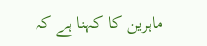ماہرین کا کہنا ہے کہ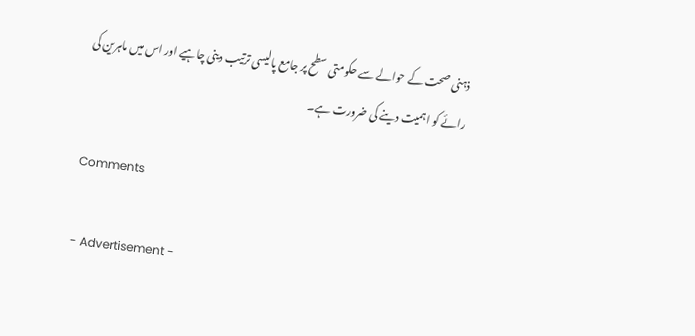ذہنی صحت کے حوالے سے حکومتی سطح پر جامع پالیسی ترتیب دینی چاہیے اور اس میں ماہرین کی رائے کو اہمیت دینے کی ضرورت ہے۔

Comments

- Advertisement -